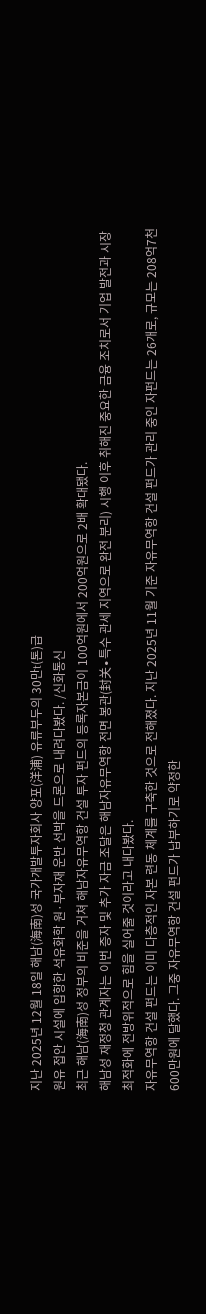지난 2025년 12월 18일 해남(海南)성 국가개발투자회사 양포(洋浦) 유류부두의 30만t(톤)급
원유 접안 시설에 입항한 석유화학 원·부자재 운반 선박을 드론으로 내려다봤다. /신화통신
최근 해남(海南)성 정부의 비준을 거쳐 해남자유무역항 건설 투자 펀드의 등록자본금이 100억원에서 200억원으로 2배 확대됐다.
해남성 재정청 관계자는 이번 증자 및 추가 자금 조달은 해남자유무역항 전면 봉관(封关∙특수 관세 지역으로 완전 분리) 시행 이후 취해진 중요한 금융 조치로서 기업 발전과 시장 최적화에 전방위적으로 힘을 실어줄 것이라고 내다봤다.
자유무역항 건설 펀드는 이미 다층적인 자본 련동 체계를 구축한 것으로 전해졌다. 지난 2025년 11월 기준 자유무역항 건설 펀드가 관리 중인 자펀드는 26개로, 규모는 208억7천600만원에 달했다. 그중 자유무역항 건설 펀드가 납부하기로 약정한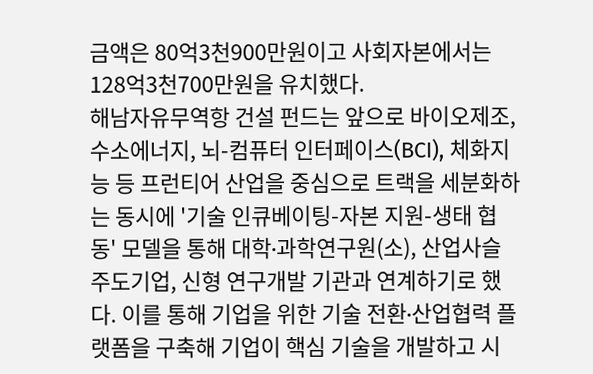금액은 80억3천900만원이고 사회자본에서는 128억3천700만원을 유치했다.
해남자유무역항 건설 펀드는 앞으로 바이오제조, 수소에너지, 뇌-컴퓨터 인터페이스(BCI), 체화지능 등 프런티어 산업을 중심으로 트랙을 세분화하는 동시에 '기술 인큐베이팅-자본 지원-생태 협동' 모델을 통해 대학∙과학연구원(소), 산업사슬 주도기업, 신형 연구개발 기관과 연계하기로 했다. 이를 통해 기업을 위한 기술 전환∙산업협력 플랫폼을 구축해 기업이 핵심 기술을 개발하고 시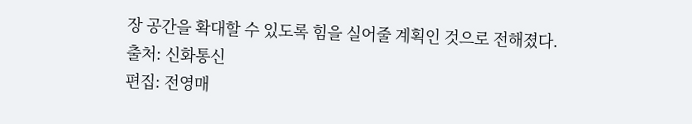장 공간을 확대할 수 있도록 힘을 실어줄 계획인 것으로 전해졌다.
출처: 신화통신
편집: 전영매